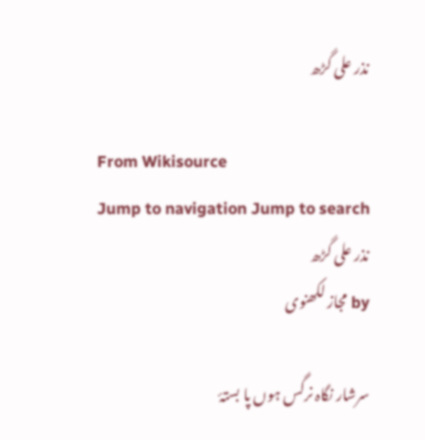نذر علی گڑھ

From Wikisource
Jump to navigation Jump to search
نذر علی گڑھ
by مجاز لکھنوی

سرشار نگاہ نرگس ہوں پا بستۂ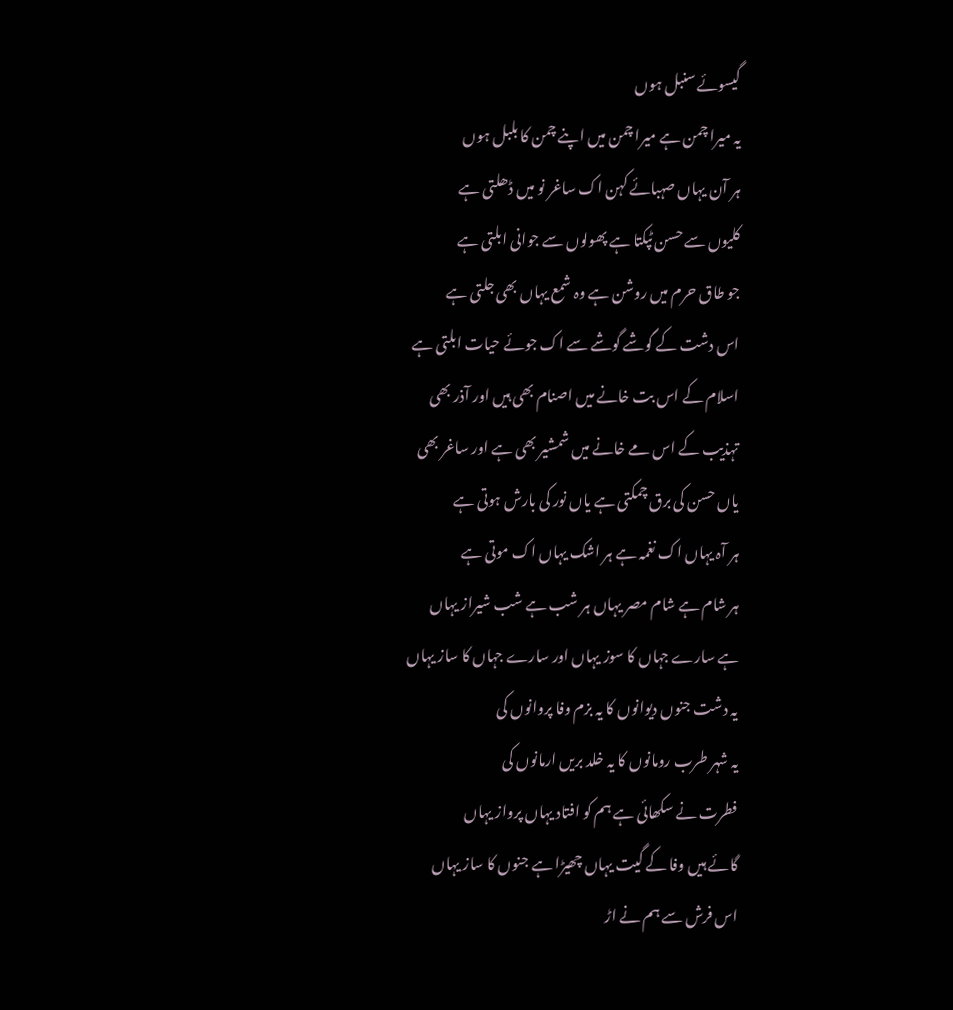گیسوئے سنبل ہوں
یہ میرا چمن ہے میرا چمن میں اپنے چمن کا بلبل ہوں
ہر آن یہاں صہبائے کہن اک ساغر نو میں ڈھلتی ہے
کلیوں سے حسن ٹپکتا ہے پھولوں سے جوانی ابلتی ہے
جو طاق حرم میں روشن ہے وہ شمع یہاں بھی جلتی ہے
اس دشت کے گوشے گوشے سے اک جوئے حیات ابلتی ہے
اسلام کے اس بت خانے میں اصنام بھی ہیں اور آذر بھی
تہذیب کے اس مے خانے میں شمشیر بھی ہے اور ساغر بھی
یاں حسن کی برق چمکتی ہے یاں نور کی بارش ہوتی ہے
ہر آہ یہاں اک نغمہ ہے ہر اشک یہاں اک موتی ہے
ہر شام ہے شام مصر یہاں ہر شب ہے شب شیراز یہاں
ہے سارے جہاں کا سوز یہاں اور سارے جہاں کا ساز یہاں
یہ دشت جنوں دیوانوں کا یہ بزم وفا پروانوں کی
یہ شہر طرب رومانوں کا یہ خلد بریں ارمانوں کی
فطرت نے سکھائی ہے ہم کو افتاد یہاں پرواز یہاں
گائے ہیں وفا کے گیت یہاں چھیڑا ہے جنوں کا ساز یہاں
اس فرش سے ہم نے اڑ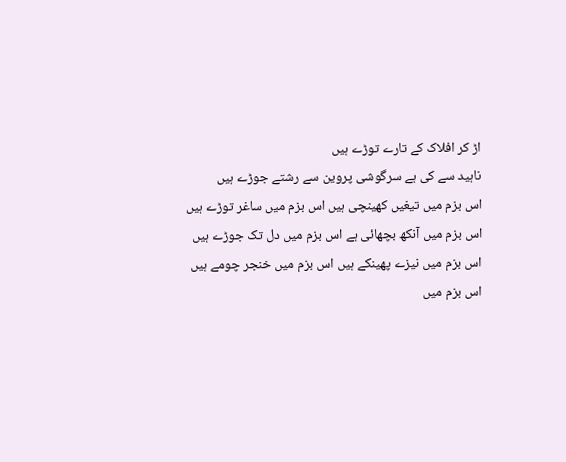اڑ کر افلاک کے تارے توڑے ہیں
ناہید سے کی ہے سرگوشی پروین سے رشتے جوڑے ہیں
اس بزم میں تیغیں کھینچی ہیں اس بزم میں ساغر توڑے ہیں
اس بزم میں آنکھ بچھائی ہے اس بزم میں دل تک جوڑے ہیں
اس بزم میں نیزے پھینکے ہیں اس بزم میں خنجر چومے ہیں
اس بزم میں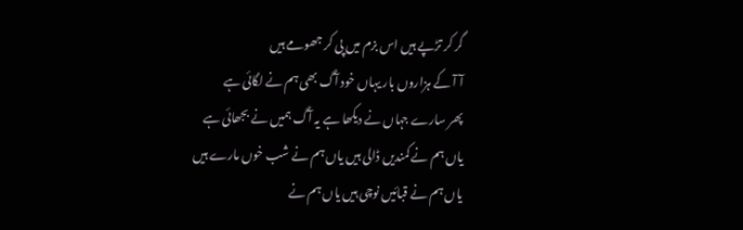گر کر تڑپے ہیں اس بزم میں پی کر جھومے ہیں
آ آ کے ہزاروں بار یہاں خود آگ بھی ہم نے لگائی ہے
پھر سارے جہاں نے دیکھا ہے یہ آگ ہمیں نے بجھائی ہے
یاں ہم نے کمندیں ڈالی ہیں یاں ہم نے شب خوں مارے ہیں
یاں ہم نے قبائیں نوچی ہیں یاں ہم نے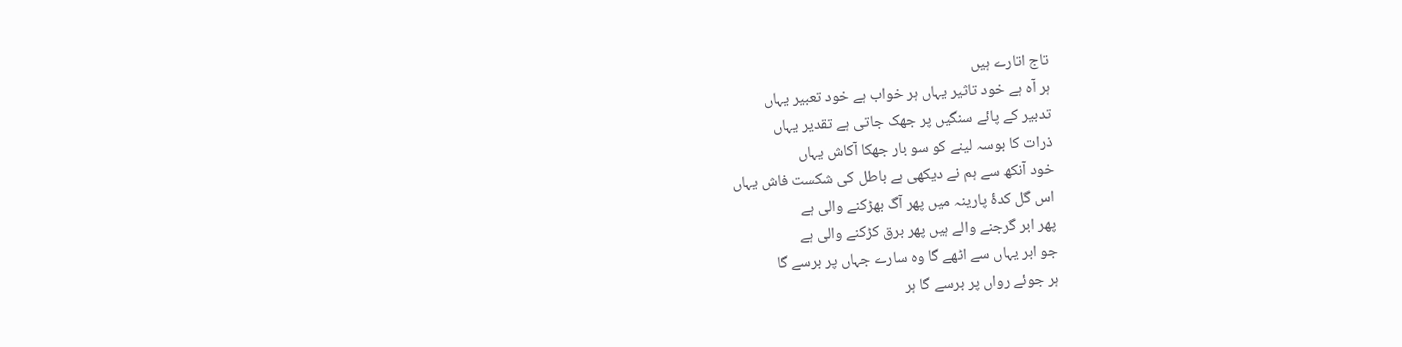تاج اتارے ہیں
ہر آہ ہے خود تاثیر یہاں ہر خواب ہے خود تعبیر یہاں
تدبیر کے پائے سنگیں پر جھک جاتی ہے تقدیر یہاں
ذرات کا بوسہ لینے کو سو بار جھکا آکاش یہاں
خود آنکھ سے ہم نے دیکھی ہے باطل کی شکست فاش یہاں
اس گل کدۂ پارینہ میں پھر آگ بھڑکنے والی ہے
پھر ابر گرجنے والے ہیں پھر برق کڑکنے والی ہے
جو ابر یہاں سے اٹھے گا وہ سارے جہاں پر برسے گا
ہر جوئے رواں پر برسے گا ہر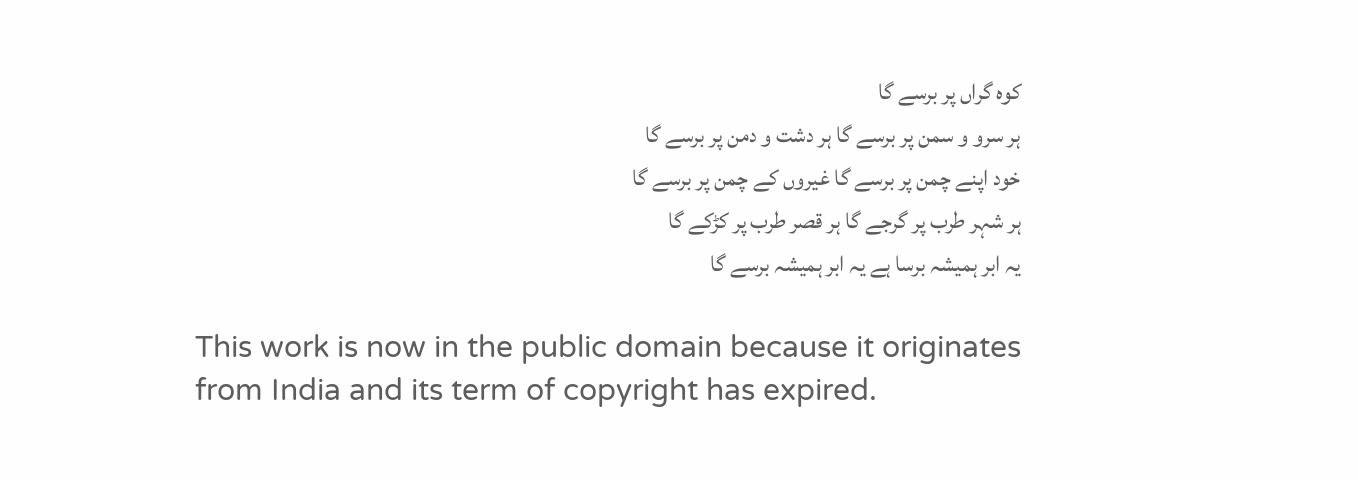کوہ گراں پر برسے گا
ہر سرو و سمن پر برسے گا ہر دشت و دمن پر برسے گا
خود اپنے چمن پر برسے گا غیروں کے چمن پر برسے گا
ہر شہر طرب پر گرجے گا ہر قصر طرب پر کڑکے گا
یہ ابر ہمیشہ برسا ہے یہ ابر ہمیشہ برسے گا

This work is now in the public domain because it originates from India and its term of copyright has expired.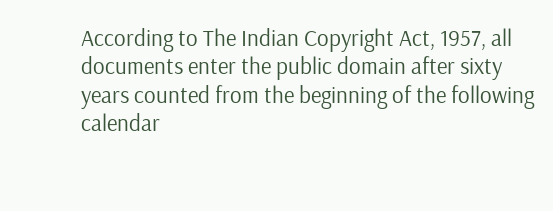According to The Indian Copyright Act, 1957, all documents enter the public domain after sixty years counted from the beginning of the following calendar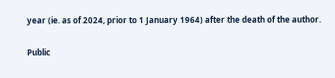year (ie. as of 2024, prior to 1 January 1964) after the death of the author.

Public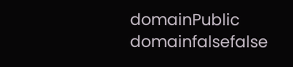domainPublic domainfalsefalse